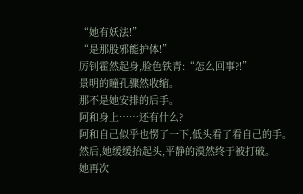“她有妖法!”
“是那股邪能护体!”
厉钊霍然起身,脸色铁青:“怎么回事?!”
景明的瞳孔骤然收缩。
那不是她安排的后手。
阿和身上……还有什么?
阿和自己似乎也愣了一下,低头看了看自己的手。
然后,她缓缓抬起头,平静的漠然终于被打破。
她再次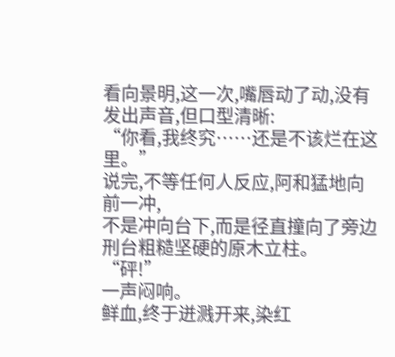看向景明,这一次,嘴唇动了动,没有发出声音,但口型清晰:
“你看,我终究……还是不该烂在这里。”
说完,不等任何人反应,阿和猛地向前一冲,
不是冲向台下,而是径直撞向了旁边刑台粗糙坚硬的原木立柱。
“砰!”
一声闷响。
鲜血,终于迸溅开来,染红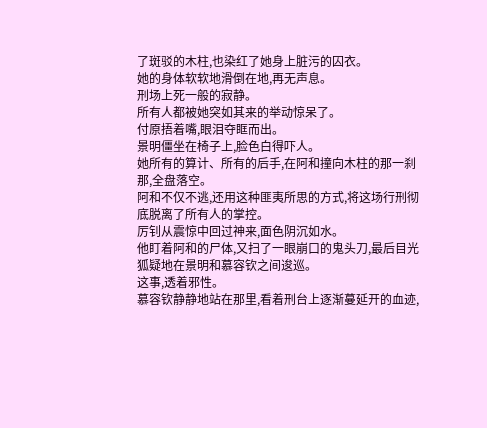了斑驳的木柱,也染红了她身上脏污的囚衣。
她的身体软软地滑倒在地,再无声息。
刑场上死一般的寂静。
所有人都被她突如其来的举动惊呆了。
付原捂着嘴,眼泪夺眶而出。
景明僵坐在椅子上,脸色白得吓人。
她所有的算计、所有的后手,在阿和撞向木柱的那一刹那,全盘落空。
阿和不仅不逃,还用这种匪夷所思的方式,将这场行刑彻底脱离了所有人的掌控。
厉钊从震惊中回过神来,面色阴沉如水。
他盯着阿和的尸体,又扫了一眼崩口的鬼头刀,最后目光狐疑地在景明和慕容钦之间逡巡。
这事,透着邪性。
慕容钦静静地站在那里,看着刑台上逐渐蔓延开的血迹,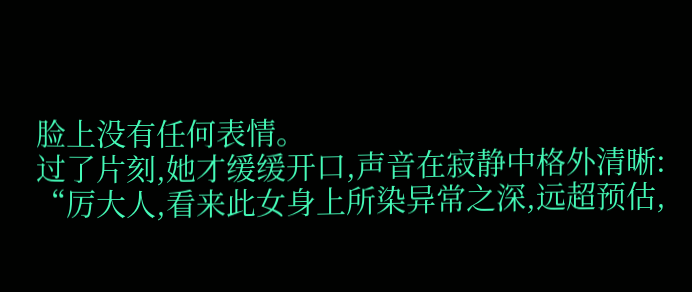脸上没有任何表情。
过了片刻,她才缓缓开口,声音在寂静中格外清晰:
“厉大人,看来此女身上所染异常之深,远超预估,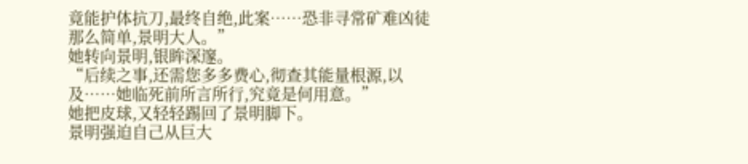竟能护体抗刀,最终自绝,此案……恐非寻常矿难凶徒那么简单,景明大人。”
她转向景明,银眸深邃。
“后续之事,还需您多多费心,彻查其能量根源,以及……她临死前所言所行,究竟是何用意。”
她把皮球,又轻轻踢回了景明脚下。
景明强迫自己从巨大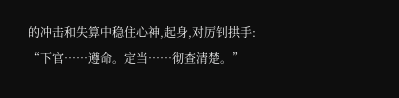的冲击和失算中稳住心神,起身,对厉钊拱手:
“下官……遵命。定当……彻查清楚。”